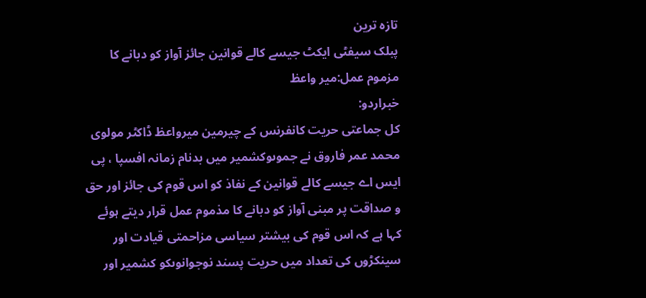تازہ ترین
پبلک سیفٹی ایکٹ جیسے کالے قوانین جائز آواز کو دبانے کا مزموم عمل:میر واعظ
خبراردو:
کل جماعتی حریت کانفرنس کے چیرمین میرواعظ ڈاکٹر مولوی محمد عمر فاروق نے جموںوکشمیر میں بدنام زمانہ افسپا ، پی ایس اے جیسے کالے قوانین کے نفاذ کو اس قوم کی جائز اور حق و صداقت پر مبنی آواز کو دبانے کا مذموم عمل قرار دیتے ہوئے کہا ہے کہ اس قوم کی بیشتر سیاسی مزاحمتی قیادت اور سینکڑوں کی تعداد میں حریت پسند نوجوانوںکو کشمیر اور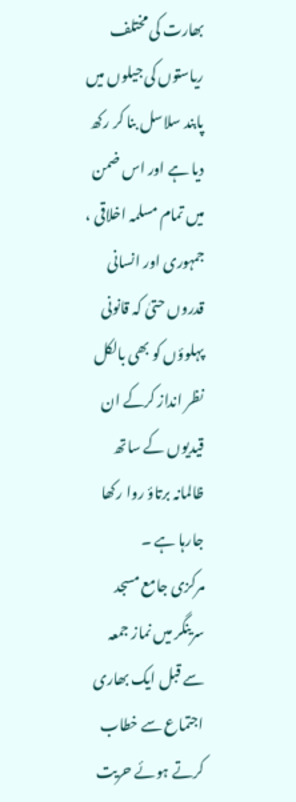بھارت کی مختلف ریاستوں کی جیلوں میں پابند سلاسل بنا کر رکھ دیا ہے اور اس ضمن میں تمام مسلمہ اخلاقی ، جمہوری اور انسانی قدروں حتیٰ کہ قانونی پہلوؤں کو بھی بالکل نظر انداز کرکے ان قیدیوں کے ساتھ ظالمانہ برتاؤ روا رکھا جارہا ہے ۔
مرکزی جامع مسجد سرینگر میں نماز جمعہ سے قبل ایک بھاری اجتماع سے خطاب کرتے ہوئے حریت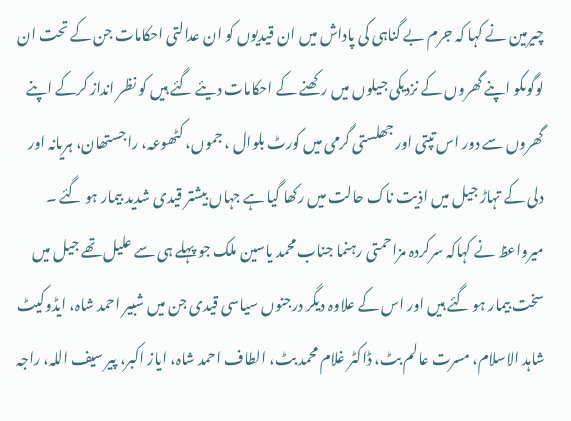چیرمین نے کہا کہ جرم بے گناہی کی پاداش میں ان قیدیوں کو ان عدالتی احکامات جن کے تحت ان لوگوںکو اپنے گھروں کے نزدیکی جیلوں میں رکھنے کے احکامات دیئے گئے ہیں کو نظر انداز کرکے اپنے گھروں سے دور اس تپتی اور جھلستی گرمی میں کورٹ بلوال ، جموں، کٹھوعہ، راجستھان، ہریانہ اور دلی کے تہاڑ جیل میں اذیت ناک حالت میں رکھا گیا ہے جہاں بیشتر قیدی شدید بیمار ہو گئے ۔ میرواعظ نے کہاکہ سرکردہ مزاحمتی رہنما جناب محمد یاسین ملک جو پہلے ہی سے علیل تھے جیل میں سخت بیمار ہو گئے ہیں اور اس کے علاوہ دیگر درجنوں سیاسی قیدی جن میں شبیر احمد شاہ، ایڈوکیٹ شاہد الاسلام، مسرت عالم بٹ، ڈاکٹر غلام محمد بٹ، الطاف احمد شاہ، ایاز اکبر، پیر سیف اللہ، راجہ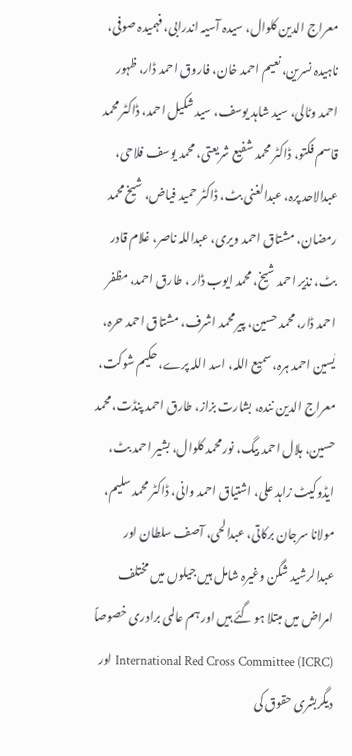معراج الدین کلوال، سیدہ آسیہ اندرابی، فہمیدہ صوفی، ناہیدہ نسرین، نعیم احمد خان، فاروق احمد ڈار، ظہور احمد وٹالی، سید شاہد یوسف، سید شکیل احمد، ڈاکٹر محمد قاسم فکتو، ڈاکٹر محمد شفیع شریعتی، محمد یوسف فلاحی، عبدالاحد پرہ، عبدالغنی بٹ، ڈاکٹر حمید فیاض، شیخ محمد رمضان، مشتاق احمد ویری، عبداللہ ناصر، غلام قادر بٹ، نذیر احمد شیخ، محمد ایوب ڈار ، طارق احمد، مظفر احمد ڈار، محمد حسین، پیر محمد اشرف، مشتاق احمد حرہ، یٰسین احمد ہرہ، سمیع اللہ، اسد اللہ پرے، حکیم شوکت، معراج الدین نندہ، بشارت بزاز، طارق احمد پنڈت، محمد حسین، ہلال احمد بیگ، نور محمد کلوال، بشیر احمد بٹ، ایڈوکیٹ زاہد علی، اشتیاق احمد وانی، ڈاکٹر محمد سلیم، مولانا سرجان برکاتی، عبدالحی، آصف سلطان اور عبدالرشید شگن وغیرہ شامل ہیں جیلوں میں مختلف امراض میں مبتلا ہو گئے ہیں اور ہم عالمی برادری خصوصاً International Red Cross Committee (ICRC) اور دیگربشری حقوق کی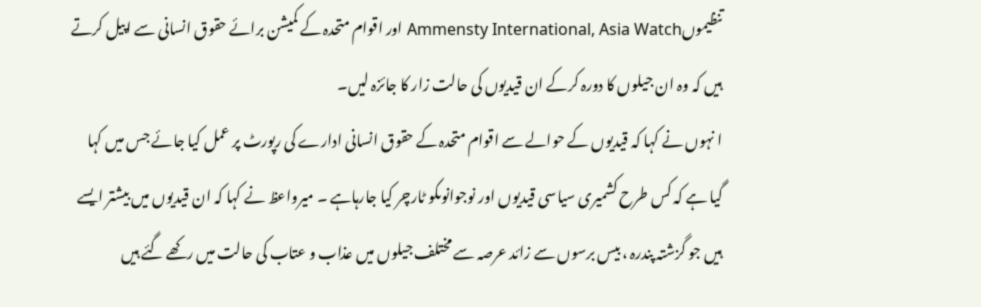تنظیموںAmmensty International, Asia Watch اور اقوام متحدہ کے کمیشن برائے حقوق انسانی سے اپیل کرتے ہیں کہ وہ ان جیلوں کا دورہ کرکے ان قیدیوں کی حالت زار کا جائزہ لیں۔
ا نہوں نے کہا کہ قیدیوں کے حوالے سے اقوام متحدہ کے حقوق انسانی ادارے کی رپورٹ پر عمل کیا جائے جس میں کہا گیا ہے کہ کس طرح کشمیری سیاسی قیدیوں اور نوجوانوںکو ٹارچر کیا جارہاہے ۔ میرواعظ نے کہا کہ ان قیدیوں میں بیشتر ایسے ہیں جو گزشتہ پندرہ ، بیس برسوں سے زائد عرصہ سے مختلف جیلوں میں عذاب و عتاب کی حالت میں رکھے گئے ہیں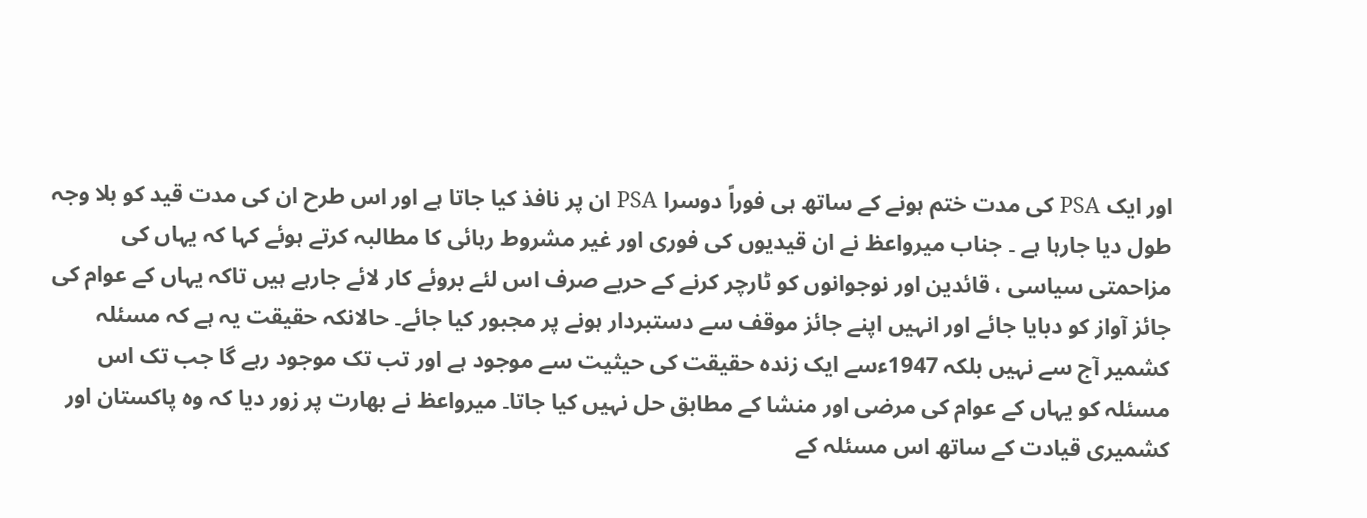اور ایک PSA کی مدت ختم ہونے کے ساتھ ہی فوراً دوسرا PSA ان پر نافذ کیا جاتا ہے اور اس طرح ان کی مدت قید کو بلا وجہ طول دیا جارہا ہے ۔ جناب میرواعظ نے ان قیدیوں کی فوری اور غیر مشروط رہائی کا مطالبہ کرتے ہوئے کہا کہ یہاں کی مزاحمتی سیاسی ، قائدین اور نوجوانوں کو ٹارچر کرنے کے حربے صرف اس لئے بروئے کار لائے جارہے ہیں تاکہ یہاں کے عوام کی جائز آواز کو دبایا جائے اور انہیں اپنے جائز موقف سے دستبردار ہونے پر مجبور کیا جائے۔ حالانکہ حقیقت یہ ہے کہ مسئلہ کشمیر آج سے نہیں بلکہ 1947ءسے ایک زندہ حقیقت کی حیثیت سے موجود ہے اور تب تک موجود رہے گا جب تک اس مسئلہ کو یہاں کے عوام کی مرضی اور منشا کے مطابق حل نہیں کیا جاتا۔ میرواعظ نے بھارت پر زور دیا کہ وہ پاکستان اور کشمیری قیادت کے ساتھ اس مسئلہ کے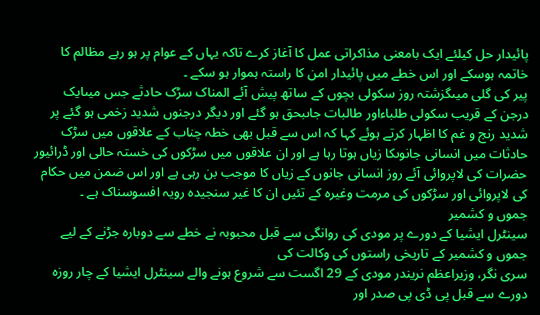پائیدار حل کیلئے ایک بامعنی مذاکراتی عمل کا آغاز کرے تاکہ یہاں کے عوام پر ہو رہے مظالم کا خاتمہ ہوسکے اور اس خطے میں پائیدار امن کا راستہ ہموار ہو سکے ۔
پیر کی گلی میںگزشتہ روز سکولی بچوں کے ساتھ پیش آئے المناک سڑک حادثے جس میںایک درجن کے قریب سکولی طلباءاور طالبات جاںبحق ہو گئے اور دیگر درجنوں شدید زخمی ہو گئے پر شدید رنج و غم کا اظہار کرتے ہوئے کہا کہ اس سے قبل بھی خطہ چناب کے علاقوں میں سڑک حادثات میں انسانی جانوںکا زیاں ہوتا رہا ہے اور ان علاقوں میں سڑکوں کی خستہ حالی اور ڈرائیور حضرات کی لاپروائی آئے روز انسانی جانوں کے زیاں کا موجب بن رہی ہے اور اس ضمن میں حکام کی لاپروائی اور سڑکوں کی مرمت وغیرہ کے تئیں ان کا غیر سنجیدہ رویہ افسوسناک ہے ۔
جموں و کشمیر
سینٹرل ایشیا کے دورے پر مودی کی روانگی سے قبل محبوبہ نے خطے سے دوبارہ جڑنے کے لیے جموں و کشمیر کے تاریخی راستوں کی وکالت کی
سری نگر، وزیراعظم نریندر مودی کے 29 اگست سے شروع ہونے والے سینٹرل ایشیا کے چار روزہ دورے سے قبل پی ڈی پی صدر اور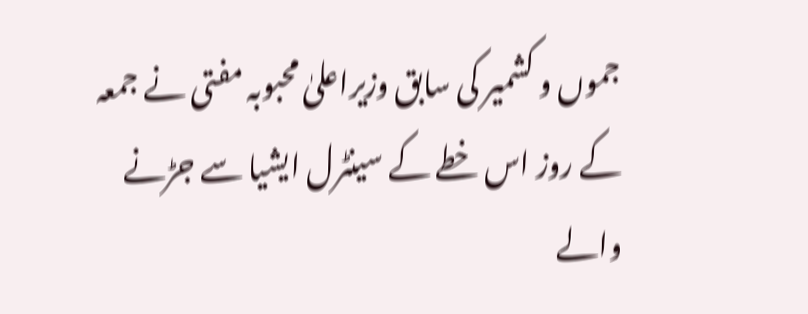جموں و کشمیر کی سابق وزیراعلیٰ محبوبہ مفتی نے جمعہ کے روز اس خطے کے سینٹرل ایشیا سے جڑنے والے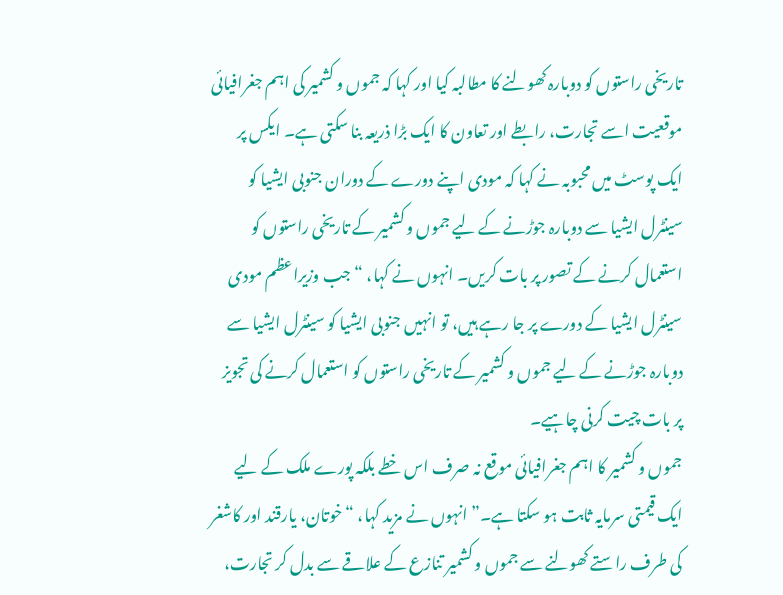تاریخی راستوں کو دوبارہ کھولنے کا مطالبہ کیا اور کہا کہ جموں و کشمیر کی اہم جغرافیائی موقعیت اسے تجارت، رابطے اور تعاون کا ایک بڑا ذریعہ بنا سکتی ہے۔ ایکس پر ایک پوسٹ میں محبوبہ نے کہا کہ مودی اپنے دورے کے دوران جنوبی ایشیا کو سینٹرل ایشیا سے دوبارہ جوڑنے کے لیے جموں و کشمیر کے تاریخی راستوں کو استعمال کرنے کے تصور پر بات کریں۔ انہوں نے کہا، “جب وزیراعظم مودی سینٹرل ایشیا کے دورے پر جا رہے ہیں، تو انہیں جنوبی ایشیا کو سینٹرل ایشیا سے دوبارہ جوڑنے کے لیے جموں و کشمیر کے تاریخی راستوں کو استعمال کرنے کی تجویز پر بات چیت کرنی چاہیے۔
جموں و کشمیر کا اہم جغرافیائی موقع نہ صرف اس خطے بلکہ پورے ملک کے لیے ایک قیمتی سرمایہ ثابت ہو سکتا ہے۔” انہوں نے مزید کہا، “خوتان، یارقند اور کاشغر کی طرف راستے کھولنے سے جموں و کشمیر تنازع کے علاقے سے بدل کر تجارت،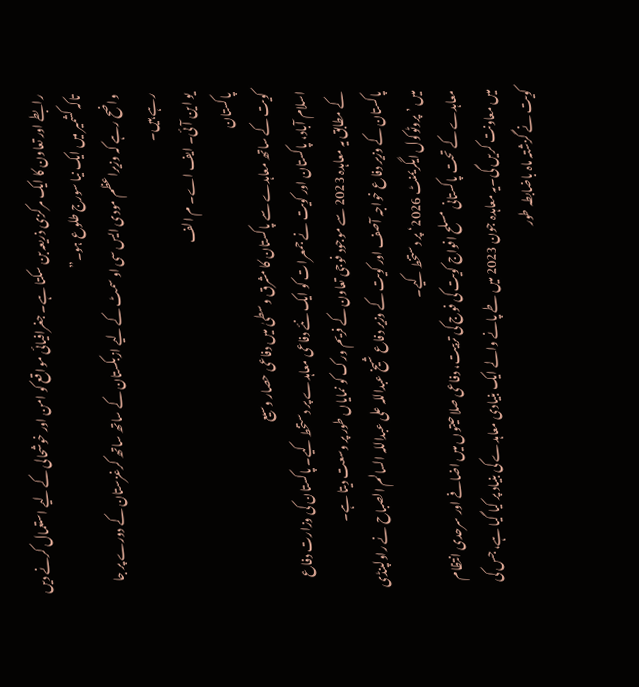رابطے اور تعاون کا ایک مرکزی ذریعہ بن سکتا ہے۔ جغرافیائی مواقع کو امن اور خوشحالی کے لیے استعمال کرنے دیں تاکہ کشمیر میں ایک نیا سورج طلوع ہو۔”
واضح رہے کہ وزیراعظم مودی ایس سی او سمٹ کے لیے ازبکستان کے ساتھ ساتھ کرغزستان کے دورے پر جا رہے ہیں۔
یو این آئی۔ ایف اے۔ م الف
پاکستان
کویت کے ساتھ معاہدے سے پاکستان کا مشرق وسطیٰ میں دفاعی حصار وسیع
اسلام آباد، پاکستان اور کویت نے جمعرات کو ایک نئے دفاعی معاہدے پر دستخط کیے۔ پاکستان کی وزارت دفاع کے مطابق یہ معاہدہ 2023 سے موجود فوجی تعاون کے فریم ورک کو نمایاں طور پر وسعت دیتا ہے۔
پاکستان کے وزیر دفاع خواجہ آصف اور کویت کے وزیر دفاع شیخ عبداللہ علی عبداللہ السالم الصباح نے راولپنڈی میں ’پروٹوکول ایگریمنٹ 2026‘ پر دستخط کیے۔
معاہدے کے تحت پاکستانی مسلح افواج کویت کی فوج کی تربیت، دفاعی صلاحیتوں میں اضافے اور سرحدی انتظام میں معاونت کریں گی۔یہ معاہدہ جون 2023 میں طے پانے والے ایک بنیادی معاہدے کی بنیاد پر کیا گیا ہے، جس کی کویت نے گزشتہ ماہ باضابطہ طور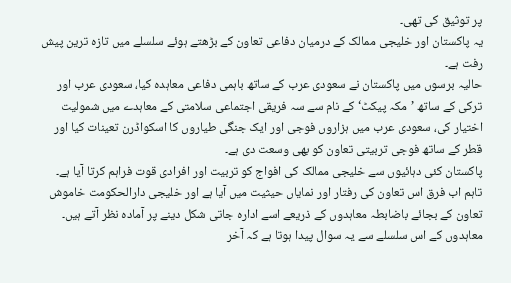پر توثیق کی تھی۔
یہ پاکستان اور خلیجی ممالک کے درمیان دفاعی تعاون کے بڑھتے ہوئے سلسلے میں تازہ ترین پیش رفت ہے۔
حالیہ برسوں میں پاکستان نے سعودی عرب کے ساتھ باہمی دفاعی معاہدہ کیا، سعودی عرب اور ترکی کے ساتھ ’مکہ پیکٹ‘ کے نام سے سہ فریقی اجتماعی سلامتی کے معاہدے میں شمولیت اختیار کی، سعودی عرب میں ہزاروں فوجی اور ایک جنگی طیاروں کا اسکواڈرن تعینات کیا اور قطر کے ساتھ فوجی تربیتی تعاون کو بھی وسعت دی ہے۔
پاکستان کئی دہائیوں سے خلیجی ممالک کی افواج کو تربیت اور افرادی قوت فراہم کرتا آیا ہے۔ تاہم اب فرق اس تعاون کی رفتار اور نمایاں حیثیت میں آیا ہے اور خلیجی دارالحکومت خاموش تعاون کے بجائے باضابطہ معاہدوں کے ذریعے اسے ادارہ جاتی شکل دینے پر آمادہ نظر آتے ہیں۔
معاہدوں کے اس سلسلے سے یہ سوال پیدا ہوتا ہے کہ آخر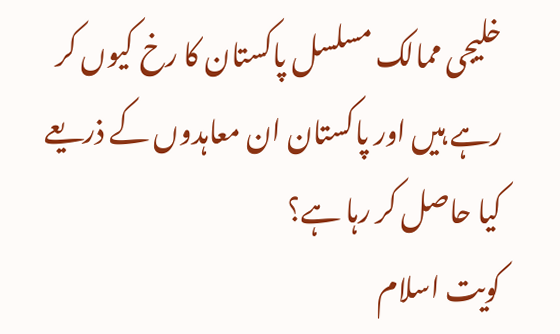خلیجی ممالک مسلسل پاکستان کا رخ کیوں کر رہے ہیں اور پاکستان ان معاہدوں کے ذریعے کیا حاصل کر رہا ہے؟
کویت اسلام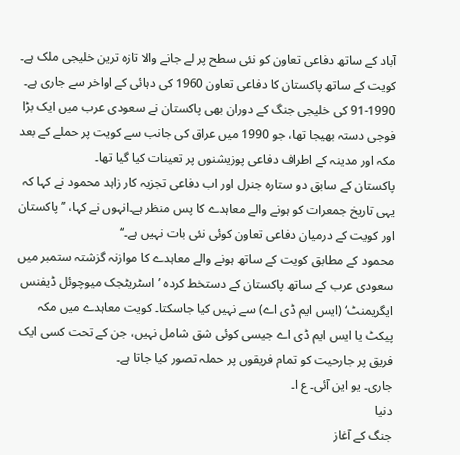آباد کے ساتھ دفاعی تعاون کو نئی سطح پر لے جانے والا تازہ ترین خلیجی ملک ہے۔
کویت کے ساتھ پاکستان کا دفاعی تعاون 1960 کی دہائی کے اواخر سے جاری ہے۔ 1990-91 کی خلیجی جنگ کے دوران بھی پاکستان نے سعودی عرب میں ایک بڑا فوجی دستہ بھیجا تھا، جو 1990 میں عراق کی جانب سے کویت پر حملے کے بعد مکہ اور مدینہ کے اطراف دفاعی پوزیشنوں پر تعینات کیا گیا تھا۔
پاکستان کے سابق دو ستارہ جنرل اور اب دفاعی تجزیہ کار زاہد محمود نے کہا کہ یہی تاریخ جمعرات کو ہونے والے معاہدے کا پس منظر ہے۔انہوں نے کہا، ’’پاکستان اور کویت کے درمیان دفاعی تعاون کوئی نئی بات نہیں ہے۔‘‘
محمود کے مطابق کویت کے ساتھ ہونے والے معاہدے کا موازنہ گزشتہ ستمبر میں سعودی عرب کے ساتھ پاکستان کے دستخط کردہ ’اسٹریٹجک میوچوئل ڈیفنس ایگریمنٹ‘ (ایس ایم ڈی اے) سے نہیں کیا جاسکتا۔ کویت معاہدے میں مکہ پیکٹ یا ایس ایم ڈی اے جیسی کوئی شق شامل نہیں، جن کے تحت کسی ایک فریق پر جارحیت کو تمام فریقوں پر حملہ تصور کیا جاتا ہے۔
جاری۔ یو این آئی۔ ع ا۔
دنیا
جنگ کے آغاز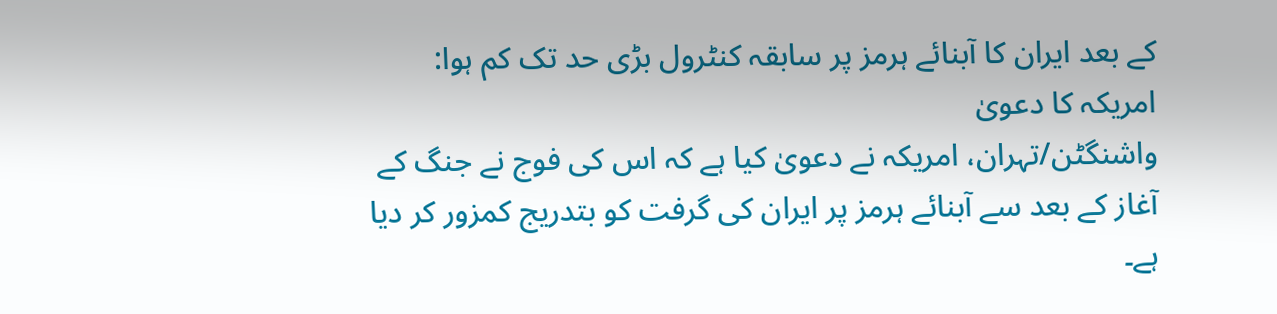کے بعد ایران کا آبنائے ہرمز پر سابقہ کنٹرول بڑی حد تک کم ہوا: امریکہ کا دعویٰ
واشنگٹن/تہران، امریکہ نے دعویٰ کیا ہے کہ اس کی فوج نے جنگ کے آغاز کے بعد سے آبنائے ہرمز پر ایران کی گرفت کو بتدریج کمزور کر دیا ہے۔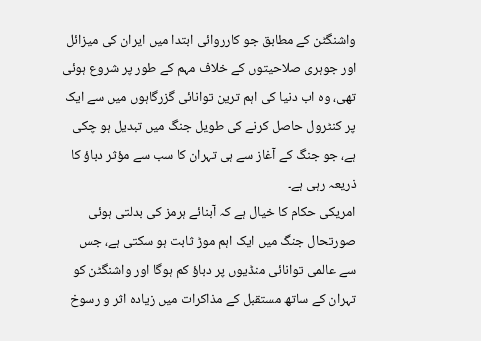واشنگٹن کے مطابق جو کارروائی ابتدا میں ایران کی میزائل اور جوہری صلاحیتوں کے خلاف مہم کے طور پر شروع ہوئی تھی، وہ اب دنیا کی اہم ترین توانائی گزرگاہوں میں سے ایک پر کنٹرول حاصل کرنے کی طویل جنگ میں تبدیل ہو چکی ہے، جو جنگ کے آغاز سے ہی تہران کا سب سے مؤثر دباؤ کا ذریعہ رہی ہے۔
امریکی حکام کا خیال ہے کہ آبنائے ہرمز کی بدلتی ہوئی صورتحال جنگ میں ایک اہم موڑ ثابت ہو سکتی ہے، جس سے عالمی توانائی منڈیوں پر دباؤ کم ہوگا اور واشنگٹن کو تہران کے ساتھ مستقبل کے مذاکرات میں زیادہ اثر و رسوخ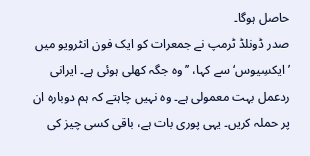حاصل ہوگا۔
صدر ڈونلڈ ٹرمپ نے جمعرات کو ایک فون انٹرویو میں ’ایکسِیوس‘ سے کہا، ’’وہ جگہ کھلی ہوئی ہے۔ ایرانی ردعمل بہت معمولی ہے۔ وہ نہیں چاہتے کہ ہم دوبارہ ان پر حملہ کریں۔ یہی پوری بات ہے، باقی کسی چیز کی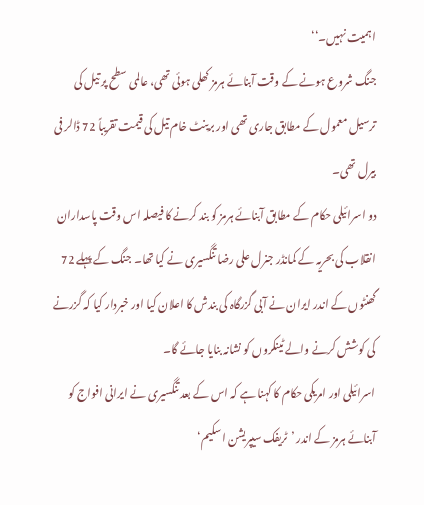اہمیت نہیں۔‘‘
جنگ شروع ہونے کے وقت آبنائے ہرمز کھلی ہوئی تھی، عالمی سطح پر تیل کی ترسیل معمول کے مطابق جاری تھی اور برینٹ خام تیل کی قیمت تقریباً 72 ڈالر فی بیرل تھی۔
دو اسرائیلی حکام کے مطابق آبنائے ہرمز کو بند کرنے کا فیصلہ اس وقت پاسداران انقلاب کی بحریہ کے کمانڈر جنرل علی رضا تنگسیری نے کیا تھا۔ جنگ کے پہلے 72 گھنٹوں کے اندر ایران نے آبی گزرگاہ کی بندش کا اعلان کیا اور خبردار کیا کہ گزرنے کی کوشش کرنے والے ٹینکروں کو نشانہ بنایا جائے گا۔
اسرائیلی اور امریکی حکام کا کہنا ہے کہ اس کے بعد تنگسیری نے ایرانی افواج کو آبنائے ہرمز کے اندر ’ٹریفک سیپریشن اسکیم‘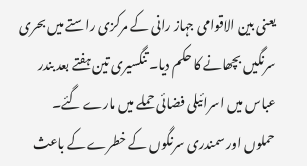یعنی بین الاقوامی جہاز رانی کے مرکزی راستے میں بحری سرنگیں بچھانے کا حکم دیا۔ تنگسیری تین ہفتے بعد بندر عباس میں اسرائیلی فضائی حملے میں مارے گئے۔
حملوں اور سمندری سرنگوں کے خطرے کے باعث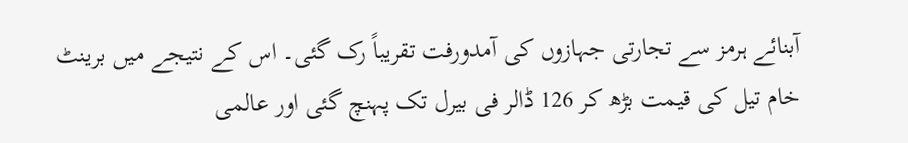آبنائے ہرمز سے تجارتی جہازوں کی آمدورفت تقریباً رک گئی۔ اس کے نتیجے میں برینٹ خام تیل کی قیمت بڑھ کر 126 ڈالر فی بیرل تک پہنچ گئی اور عالمی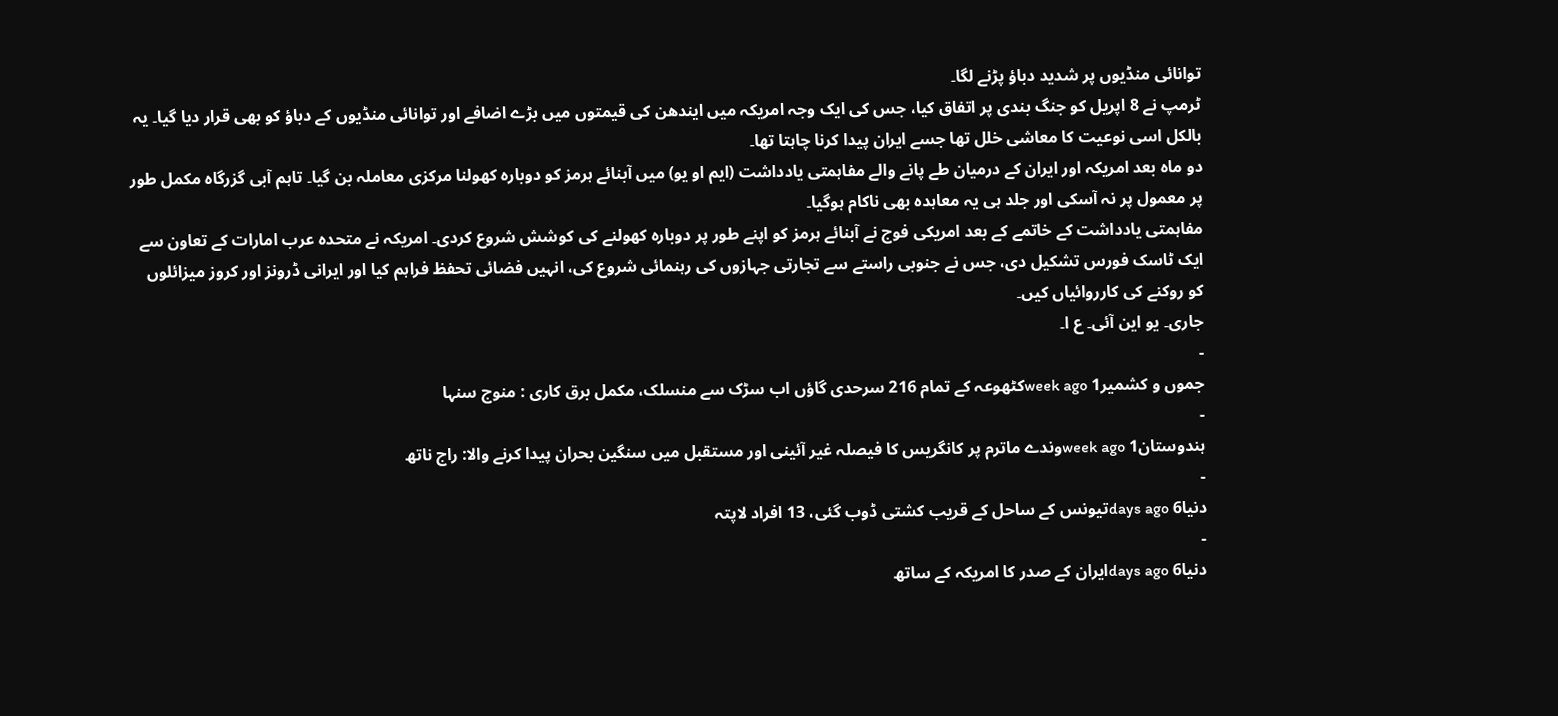توانائی منڈیوں پر شدید دباؤ پڑنے لگا۔
ٹرمپ نے 8 اپریل کو جنگ بندی پر اتفاق کیا، جس کی ایک وجہ امریکہ میں ایندھن کی قیمتوں میں بڑے اضافے اور توانائی منڈیوں کے دباؤ کو بھی قرار دیا گیا۔ یہ بالکل اسی نوعیت کا معاشی خلل تھا جسے ایران پیدا کرنا چاہتا تھا۔
دو ماہ بعد امریکہ اور ایران کے درمیان طے پانے والے مفاہمتی یادداشت (ایم او یو) میں آبنائے ہرمز کو دوبارہ کھولنا مرکزی معاملہ بن گیا۔ تاہم آبی گزرگاہ مکمل طور پر معمول پر نہ آسکی اور جلد ہی یہ معاہدہ بھی ناکام ہوگیا۔
مفاہمتی یادداشت کے خاتمے کے بعد امریکی فوج نے آبنائے ہرمز کو اپنے طور پر دوبارہ کھولنے کی کوشش شروع کردی۔ امریکہ نے متحدہ عرب امارات کے تعاون سے ایک ٹاسک فورس تشکیل دی، جس نے جنوبی راستے سے تجارتی جہازوں کی رہنمائی شروع کی، انہیں فضائی تحفظ فراہم کیا اور ایرانی ڈرونز اور کروز میزائلوں کو روکنے کی کارروائیاں کیں۔
جاری۔ یو این آئی۔ ع ا۔
-
جموں و کشمیر1 week agoکٹھوعہ کے تمام 216 سرحدی گاؤں اب سڑک سے منسلک، مکمل برق کاری : منوج سنہا
-
ہندوستان1 week agoوندے ماترم پر کانگریس کا فیصلہ غیر آئینی اور مستقبل میں سنگین بحران پیدا کرنے والا: راج ناتھ
-
دنیا6 days agoتیونس کے ساحل کے قریب کشتی ڈوب گئی، 13 افراد لاپتہ
-
دنیا6 days agoایران کے صدر کا امریکہ کے ساتھ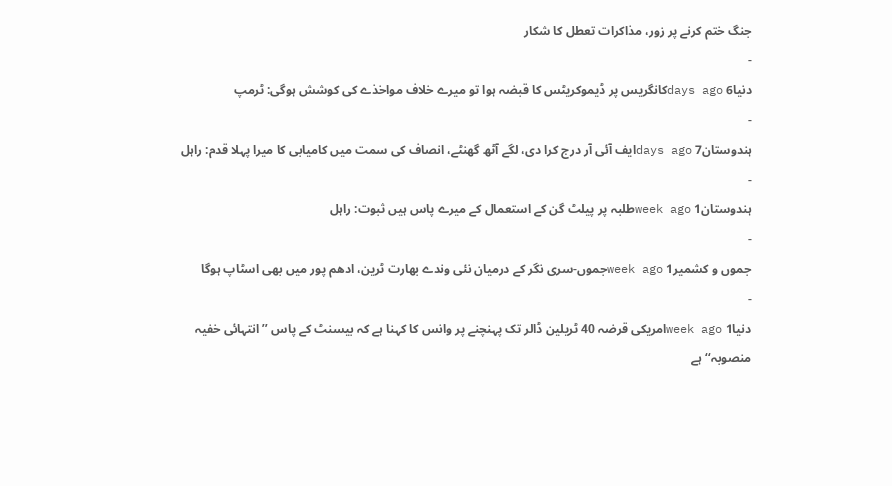جنگ ختم کرنے پر زور، مذاکرات تعطل کا شکار
-
دنیا6 days agoکانگریس پر ڈیموکریٹس کا قبضہ ہوا تو میرے خلاف مواخذے کی کوشش ہوگی: ٹرمپ
-
ہندوستان7 days agoایف آئی آر درج کرا دی، لگے آٹھ گھنٹے، انصاف کی سمت میں کامیابی کا میرا پہلا قدم: راہل
-
ہندوستان1 week agoطلبہ پر پیلٹ گن کے استعمال کے میرے پاس ہیں ثبوت: راہل
-
جموں و کشمیر1 week agoجموں-سری نگر کے درمیان نئی وندے بھارت ٹرین، ادھم پور میں بھی اسٹاپ ہوگا
-
دنیا1 week agoامریکی قرضہ 40 ٹریلین ڈالر تک پہنچنے پر وانس کا کہنا ہے کہ بیسنٹ کے پاس ’’انتہائی خفیہ منصوبہ‘‘ ہے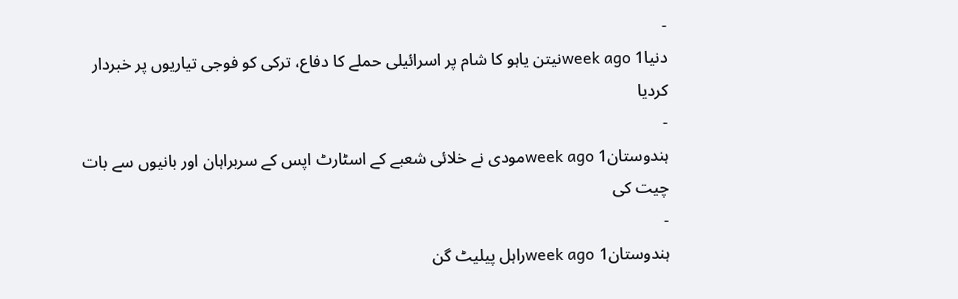-
دنیا1 week agoنیتن یاہو کا شام پر اسرائیلی حملے کا دفاع، ترکی کو فوجی تیاریوں پر خبردار کردیا
-
ہندوستان1 week agoمودی نے خلائی شعبے کے اسٹارٹ اپس کے سربراہان اور بانیوں سے بات چیت کی
-
ہندوستان1 week agoراہل پیلیٹ گن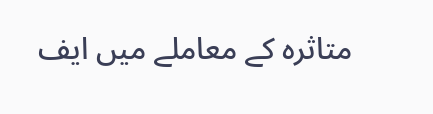متاثرہ کے معاملے میں ایف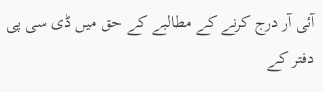آئی آر درج کرنے کے مطالبے کے حق میں ڈی سی پی دفتر کے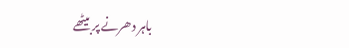باہر دھرنے پر بیٹھے